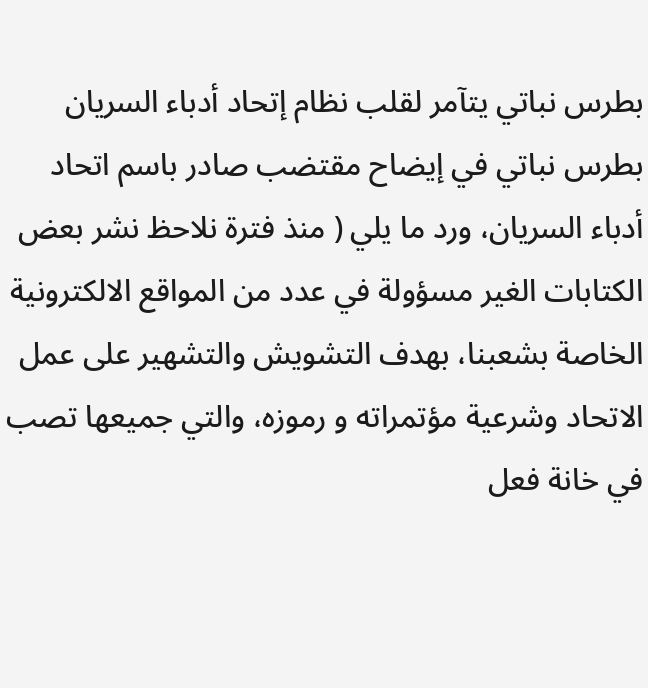بطرس نباتي يتآمر لقلب نظام إتحاد أدباء السريان
بطرس نباتي في إيضاح مقتضب صادر باسم اتحاد أدباء السريان، ورد ما يلي ( منذ فترة نلاحظ نشر بعض الكتابات الغير مسؤولة في عدد من المواقع الالكترونية الخاصة بشعبنا، بهدف التشويش والتشهير على عمل الاتحاد وشرعية مؤتمراته و رموزه، والتي جميعها تصب في خانة فعل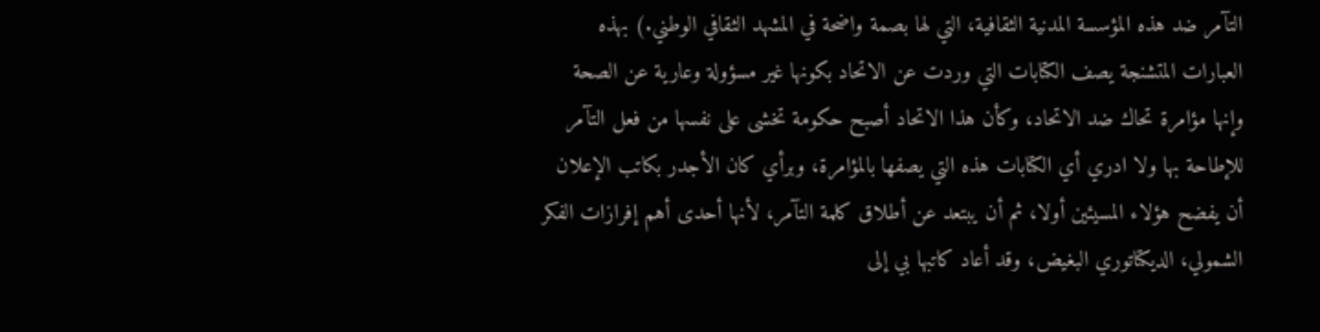التآمر ضد هذه المؤسسة المدنية الثقافية، التي لها بصمة واضحة في المشهد الثقافي الوطني.) بهذه العبارات المتشنجة يصف الكتابات التي وردت عن الاتحاد بكونها غير مسؤولة وعارية عن الصحة وإنها مؤامرة تحاك ضد الاتحاد، وكأن هذا الاتحاد أصبح حكومة تخشى على نفسها من فعل التآمر للإطاحة بها ولا ادري أي الكتابات هذه التي يصفها بالمؤامرة، وبرأي كان الأجدر بكاتب الإعلان أن يفضح هؤلاء المسيئين أولا، ثم أن يبتعد عن أطلاق كلمة التآمر، لأنها أحدى أهم إفرازات الفكر الشمولي، الديكتاتوري البغيض، وقد أعاد كاتبها بي إلى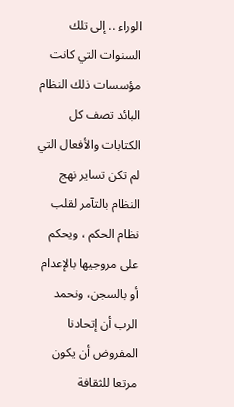الوراء .. إلى تلك السنوات التي كانت مؤسسات ذلك النظام البائد تصف كل الكتابات والأفعال التي لم تكن تساير نهج النظام بالتآمر لقلب نظام الحكم ، ويحكم على مروجيها بالإعدام أو بالسجن، ونحمد الرب أن إتحادنا المفروض أن يكون مرتعا للثقافة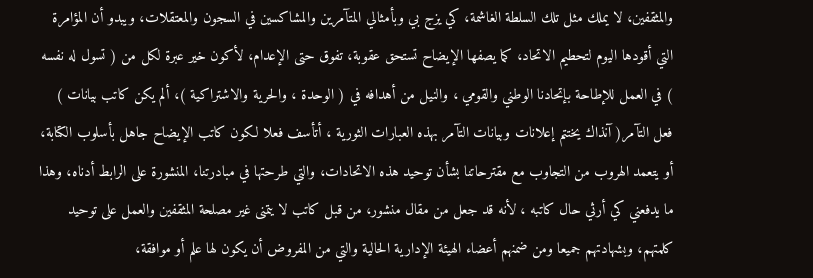والمثقفين، لا يملك مثل تلك السلطة الغاشمة، كي يزج بي وبأمثالي المتآمرين والمشاكسين في السجون والمعتقلات، ويبدو أن المؤامرة التي أقودها اليوم لتحطيم الاتحاد، كما يصفها الإيضاح تستحق عقوبة، تفوق حتى الإعدام، لأكون خير عبرة لكل من ( تسول له نفسه ) في العمل للإطاحة بإتحادنا الوطني والقومي ، والنيل من أهدافه في ( الوحدة ، والحرية والاشتراكية )، ألم يكن كاتب بيانات ) فعل التآمر( آنذاك يختتم إعلانات وبيانات التآمر بهذه العبارات الثورية ، أتأسف فعلا لكون كاتب الإيضاح جاهل بأسلوب الكتابة، أو يتعمد الهروب من التجاوب مع مقترحاتنا بشأن توحيد هذه الاتحادات، والتي طرحتها في مبادرتنا، المنشورة على الرابط أدناه، وهذا ما يدفعني كي أرثي حال كاتبه ، لأنه قد جعل من مقال منشور، من قبل كاتب لا يتمنى غير مصلحة المثقفين والعمل على توحيد كلمتهم، وبشهادتهم جميعا ومن ضمنهم أعضاء الهيئة الإدارية الحالية والتي من المفروض أن يكون لها علم أو موافقة،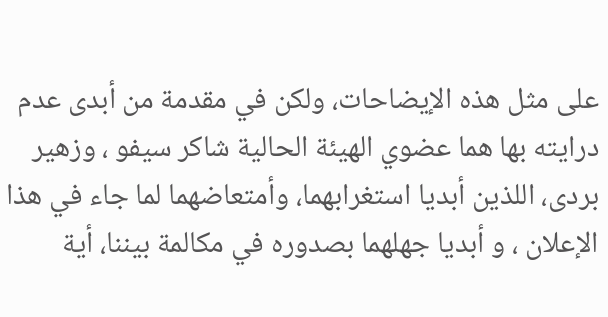على مثل هذه الإيضاحات، ولكن في مقدمة من أبدى عدم درايته بها هما عضوي الهيئة الحالية شاكر سيفو ، وزهير بردى، اللذين أبديا استغرابهما، وأمتعاضهما لما جاء في هذا الإعلان ، و أبديا جهلهما بصدوره في مكالمة بيننا، أية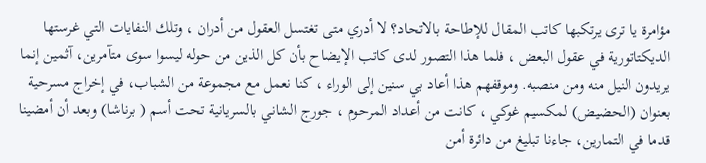مؤامرة يا ترى يرتكبها كاتب المقال للإطاحة بالاتحاد؟ لا أدري متى تغتسل العقول من أدران ، وتلك النفايات التي غرستها الديكتاتورية في عقول البعض ، فلما هذا التصور لدى كاتب الإيضاح بأن كل الذين من حوله ليسوا سوى متآمرين، آثمين إنما يريدون النيل منه ومن منصبه. وموقفهم هذا أعاد بي سنين إلى الوراء ، كنا نعمل مع مجموعة من الشباب، في إخراج مسرحية بعنوان (الحضيض) لمكسيم غوكي ، كانت من أعداد المرحوم ، جورج الشاني بالسريانية تحت أسم ( برناشا) وبعد أن أمضينا قدما في التمارين، جاءنا تبليغ من دائرة أمن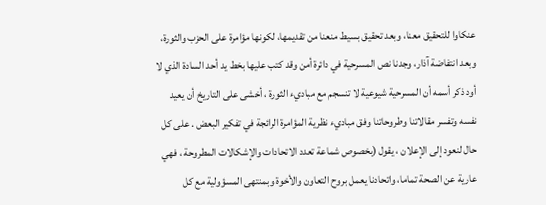عنكاوا للتحقيق معنا، وبعد تحقيق بسيط منعنا من تقديمها، لكونها مؤامرة على الحزب والثورة، وبعد انتفاضة آذار، وجدنا نص المسرحية في دائرة أمن وقد كتب عليها بخط يد أحد السادة الذي لا أود ذكر أسمه أن المسرحية شيوعية لا تنسجم مع مباديء الثورة ، أخشى على التاريخ أن يعيد نفسه وتفسر مقالاتنا وطروحاتنا وفق مباديء نظرية المؤامرة الرائجة في تفكير البعض . على كل حال لنعود إلى الإعلان ، يقول (بخصوص شماعة تعدد الاتحادات والإشكالات المطروحة ، فهي عارية عن الصحة تماما، واتحادنا يعمل بروح التعاون والأخوة وبمنتهى المسؤولية مع كل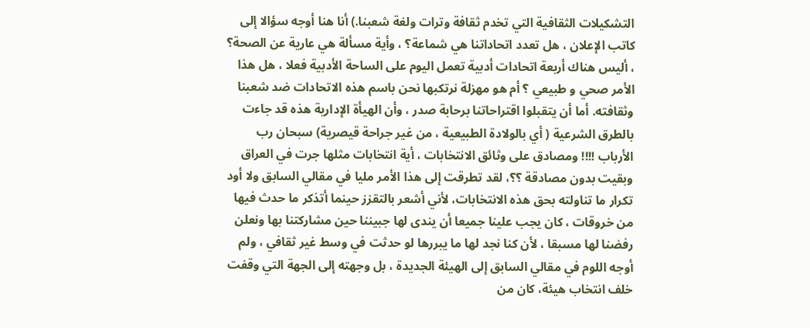التشكيلات الثقافية التي تخدم ثقافة وترات ولغة شعبنا.) أنا هنا أوجه سؤالا إلى كاتب الإعلان ، هل تعدد اتحاداتنا هي شماعة؟ ، وأية مسألة هي عارية عن الصحة؟ ، أليس هناك أربعة اتحادات أدبية تعمل اليوم على الساحة الأدبية فعلا ، هل هذا الأمر صحي و طبيعي ؟ أم هو مهزلة نرتكبها نحن باسم هذه الاتحادات ضد شعبنا وثقافته. أما أن يتقبلوا اقتراحاتنا برحابة صدر ، وأن الهيأة الإدارية هذه قد جاءت بالطرق الشرعية ( أي بالولادة الطبيعية ، من غير جراحة قيصرية) سبحان رب الأرباب !!!! ومصادق على وثائق الانتخابات ، أية انتخابات مثلها جرت في العراق وبقيت بدون مصادقة ؟؟، لقد تطرقت إلى هذا الأمر مليا في مقالي السابق ولا أود تكرار ما تناولته بحق هذه الانتخابات، لأني أشعر بالتقزز حينما أتذكر ما حدث فيها من خروقات ، كان يجب علينا جميعا أن يندى لها جبيننا حين مشاركتنا بها ونعلن رفضنا لها مسبقا ، لأن كنا نجد لها ما يبررها لو حدثت في وسط غير ثقافي ، ولم أوجه اللوم في مقالي السابق إلى الهيئة الجديدة ، بل وجهته إلى الجهة التي وقفت خلف انتخاب هيئة، كان من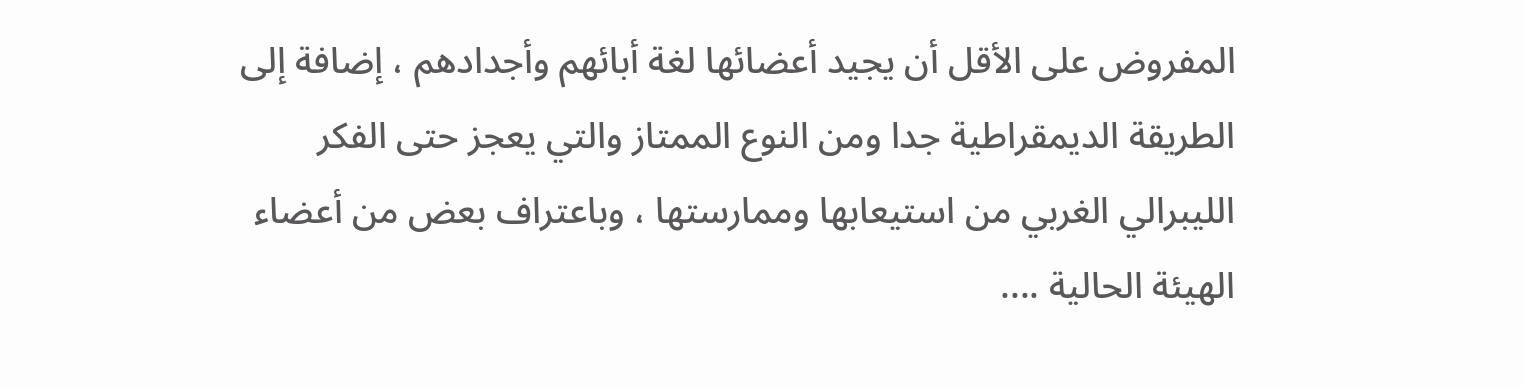المفروض على الأقل أن يجيد أعضائها لغة أبائهم وأجدادهم ، إضافة إلى الطريقة الديمقراطية جدا ومن النوع الممتاز والتي يعجز حتى الفكر الليبرالي الغربي من استيعابها وممارستها ، وباعتراف بعض من أعضاء الهيئة الحالية ....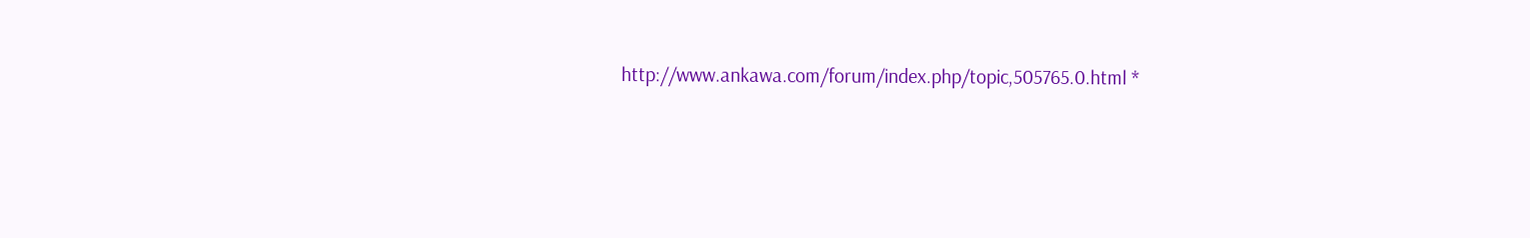http://www.ankawa.com/forum/index.php/topic,505765.0.html *